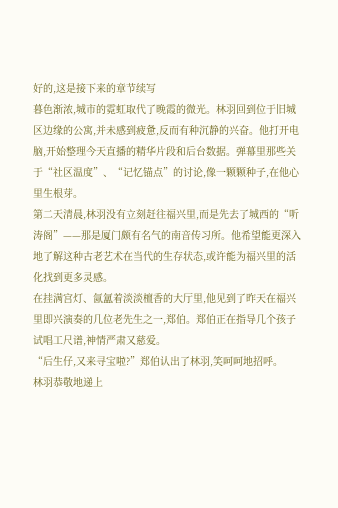好的,这是接下来的章节续写
暮色渐浓,城市的霓虹取代了晚霞的微光。林羽回到位于旧城区边缘的公寓,并未感到疲惫,反而有种沉静的兴奋。他打开电脑,开始整理今天直播的精华片段和后台数据。弹幕里那些关于“社区温度”、“记忆锚点”的讨论,像一颗颗种子,在他心里生根芽。
第二天清晨,林羽没有立刻赶往福兴里,而是先去了城西的“听涛阁”——那是厦门颇有名气的南音传习所。他希望能更深入地了解这种古老艺术在当代的生存状态,或许能为福兴里的活化找到更多灵感。
在挂满宫灯、氤氲着淡淡檀香的大厅里,他见到了昨天在福兴里即兴演奏的几位老先生之一,郑伯。郑伯正在指导几个孩子试唱工尺谱,神情严肃又慈爱。
“后生仔,又来寻宝啦?”郑伯认出了林羽,笑呵呵地招呼。
林羽恭敬地递上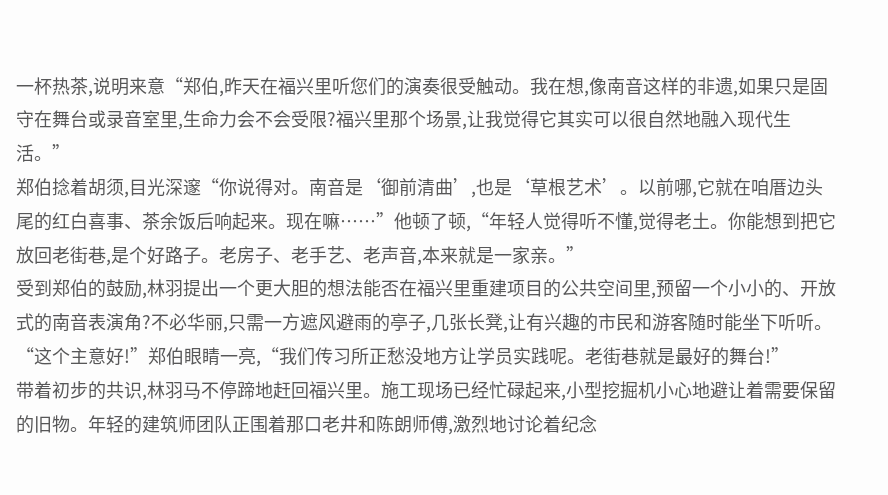一杯热茶,说明来意“郑伯,昨天在福兴里听您们的演奏很受触动。我在想,像南音这样的非遗,如果只是固守在舞台或录音室里,生命力会不会受限?福兴里那个场景,让我觉得它其实可以很自然地融入现代生活。”
郑伯捻着胡须,目光深邃“你说得对。南音是‘御前清曲’,也是‘草根艺术’。以前哪,它就在咱厝边头尾的红白喜事、茶余饭后响起来。现在嘛……”他顿了顿,“年轻人觉得听不懂,觉得老土。你能想到把它放回老街巷,是个好路子。老房子、老手艺、老声音,本来就是一家亲。”
受到郑伯的鼓励,林羽提出一个更大胆的想法能否在福兴里重建项目的公共空间里,预留一个小小的、开放式的南音表演角?不必华丽,只需一方遮风避雨的亭子,几张长凳,让有兴趣的市民和游客随时能坐下听听。
“这个主意好!”郑伯眼睛一亮,“我们传习所正愁没地方让学员实践呢。老街巷就是最好的舞台!”
带着初步的共识,林羽马不停蹄地赶回福兴里。施工现场已经忙碌起来,小型挖掘机小心地避让着需要保留的旧物。年轻的建筑师团队正围着那口老井和陈朗师傅,激烈地讨论着纪念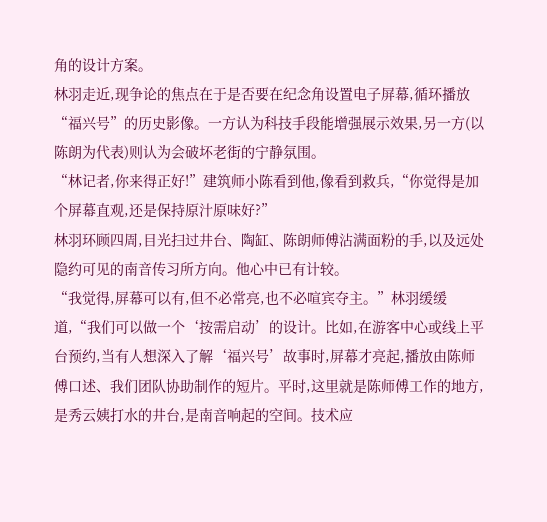角的设计方案。
林羽走近,现争论的焦点在于是否要在纪念角设置电子屏幕,循环播放“福兴号”的历史影像。一方认为科技手段能增强展示效果,另一方(以陈朗为代表)则认为会破坏老街的宁静氛围。
“林记者,你来得正好!”建筑师小陈看到他,像看到救兵,“你觉得是加个屏幕直观,还是保持原汁原味好?”
林羽环顾四周,目光扫过井台、陶缸、陈朗师傅沾满面粉的手,以及远处隐约可见的南音传习所方向。他心中已有计较。
“我觉得,屏幕可以有,但不必常亮,也不必喧宾夺主。”林羽缓缓道,“我们可以做一个‘按需启动’的设计。比如,在游客中心或线上平台预约,当有人想深入了解‘福兴号’故事时,屏幕才亮起,播放由陈师傅口述、我们团队协助制作的短片。平时,这里就是陈师傅工作的地方,是秀云姨打水的井台,是南音响起的空间。技术应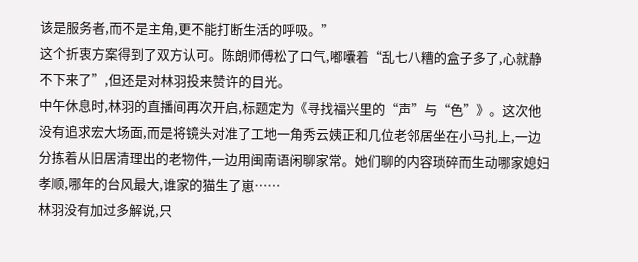该是服务者,而不是主角,更不能打断生活的呼吸。”
这个折衷方案得到了双方认可。陈朗师傅松了口气,嘟囔着“乱七八糟的盒子多了,心就静不下来了”,但还是对林羽投来赞许的目光。
中午休息时,林羽的直播间再次开启,标题定为《寻找福兴里的“声”与“色”》。这次他没有追求宏大场面,而是将镜头对准了工地一角秀云姨正和几位老邻居坐在小马扎上,一边分拣着从旧居清理出的老物件,一边用闽南语闲聊家常。她们聊的内容琐碎而生动哪家媳妇孝顺,哪年的台风最大,谁家的猫生了崽……
林羽没有加过多解说,只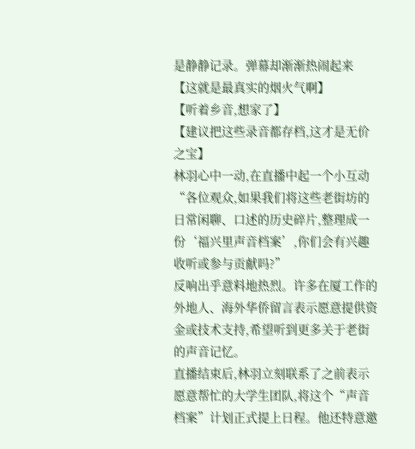是静静记录。弹幕却渐渐热闹起来
【这就是最真实的烟火气啊】
【听着乡音,想家了】
【建议把这些录音都存档,这才是无价之宝】
林羽心中一动,在直播中起一个小互动“各位观众,如果我们将这些老街坊的日常闲聊、口述的历史碎片,整理成一份‘福兴里声音档案’,你们会有兴趣收听或参与贡献吗?”
反响出乎意料地热烈。许多在厦工作的外地人、海外华侨留言表示愿意提供资金或技术支持,希望听到更多关于老街的声音记忆。
直播结束后,林羽立刻联系了之前表示愿意帮忙的大学生团队,将这个“声音档案”计划正式提上日程。他还特意邀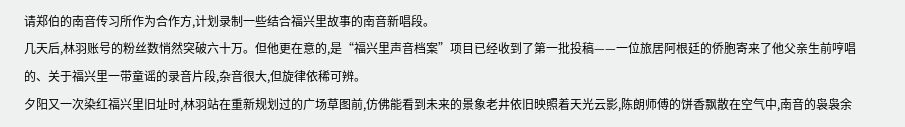请郑伯的南音传习所作为合作方,计划录制一些结合福兴里故事的南音新唱段。
几天后,林羽账号的粉丝数悄然突破六十万。但他更在意的,是“福兴里声音档案”项目已经收到了第一批投稿——一位旅居阿根廷的侨胞寄来了他父亲生前哼唱的、关于福兴里一带童谣的录音片段,杂音很大,但旋律依稀可辨。
夕阳又一次染红福兴里旧址时,林羽站在重新规划过的广场草图前,仿佛能看到未来的景象老井依旧映照着天光云影,陈朗师傅的饼香飘散在空气中,南音的袅袅余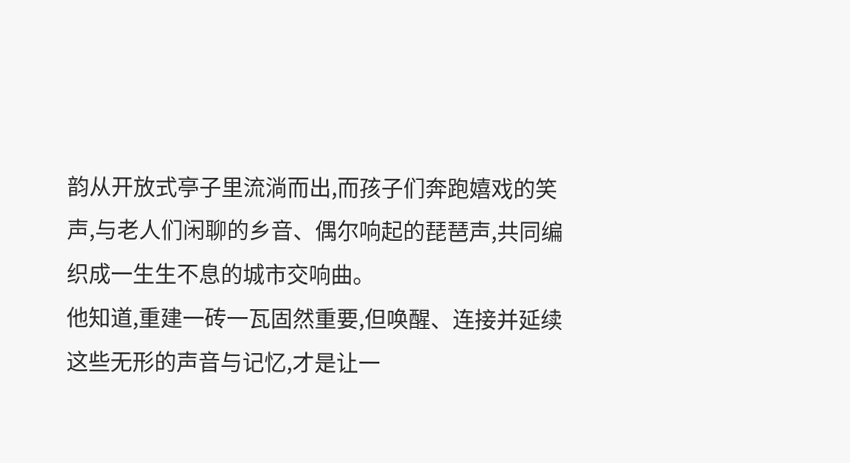韵从开放式亭子里流淌而出,而孩子们奔跑嬉戏的笑声,与老人们闲聊的乡音、偶尔响起的琵琶声,共同编织成一生生不息的城市交响曲。
他知道,重建一砖一瓦固然重要,但唤醒、连接并延续这些无形的声音与记忆,才是让一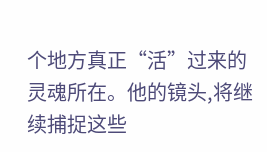个地方真正“活”过来的灵魂所在。他的镜头,将继续捕捉这些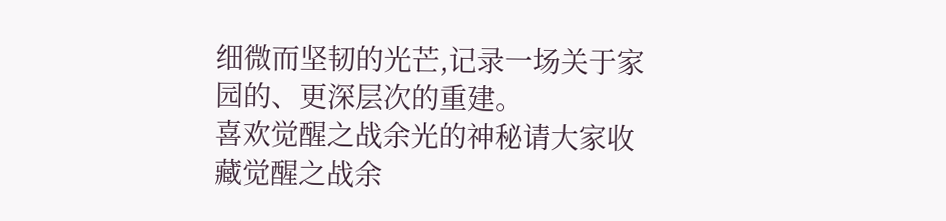细微而坚韧的光芒,记录一场关于家园的、更深层次的重建。
喜欢觉醒之战余光的神秘请大家收藏觉醒之战余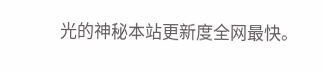光的神秘本站更新度全网最快。